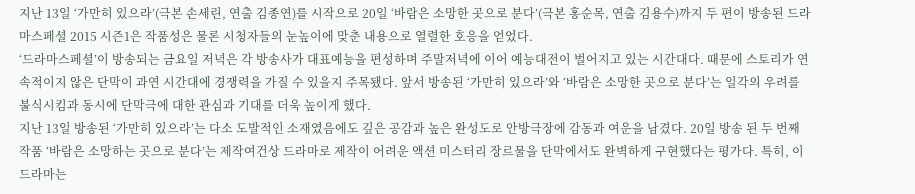지난 13일 ‘가만히 있으라’(극본 손세린, 연출 김종연)를 시작으로 20일 ‘바람은 소망한 곳으로 분다’(극본 홍순목, 연출 김용수)까지 두 편이 방송된 드라마스페셜 2015 시즌1은 작품성은 물론 시청자들의 눈높이에 맞춘 내용으로 열렬한 호응을 얻었다.
‘드라마스페셜’이 방송되는 금요일 저녁은 각 방송사가 대표예능을 편성하며 주말저녁에 이어 예능대전이 벌어지고 있는 시간대다. 때문에 스토리가 연속적이지 않은 단막이 과연 시간대에 경쟁력을 가질 수 있을지 주목됐다. 앞서 방송된 ‘가만히 있으라’와 ‘바람은 소망한 곳으로 분다’는 일각의 우려를 불식시킴과 동시에 단막극에 대한 관심과 기대를 더욱 높이게 했다.
지난 13일 방송된 ‘가만히 있으라’는 다소 도발적인 소재였음에도 깊은 공감과 높은 완성도로 안방극장에 감동과 여운을 남겼다. 20일 방송 된 두 번째 작품 ‘바람은 소망하는 곳으로 분다’는 제작여건상 드라마로 제작이 어려운 액션 미스터리 장르물을 단막에서도 완벽하게 구현했다는 평가다. 특히, 이 드라마는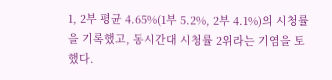1, 2부 평균 4.65%(1부 5.2%, 2부 4.1%)의 시청률을 기록했고, 동시간대 시청률 2위라는 기염을 토했다.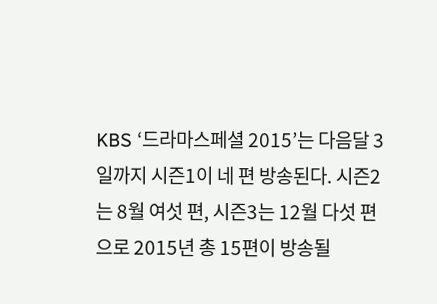KBS ‘드라마스페셜 2015’는 다음달 3일까지 시즌1이 네 편 방송된다. 시즌2는 8월 여섯 편, 시즌3는 12월 다섯 편으로 2015년 총 15편이 방송될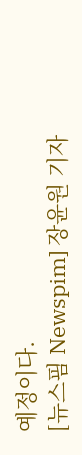예정이다.
[뉴스핌 Newspim] 장윤원 기자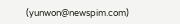(yunwon@newspim.com)